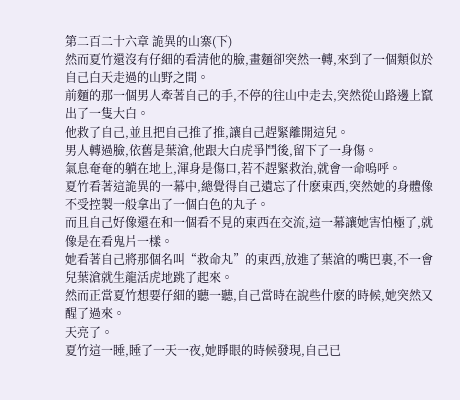第二百二十六章 詭異的山寨(下)
然而夏竹還沒有仔細的看清他的臉,畫麵卻突然一轉,來到了一個類似於自己白天走過的山野之間。
前麵的那一個男人牽著自己的手,不停的往山中走去,突然從山路邊上竄出了一隻大白。
他救了自己,並且把自己推了推,讓自己趕緊離開這兒。
男人轉過臉,依舊是葉滄,他跟大白虎爭鬥後,留下了一身傷。
氣息奄奄的躺在地上,渾身是傷口,若不趕緊救治,就會一命嗚呼。
夏竹看著這詭異的一幕中,總覺得自己遺忘了什麽東西,突然她的身體像不受控製一般拿出了一個白色的丸子。
而且自己好像還在和一個看不見的東西在交流,這一幕讓她害怕極了,就像是在看鬼片一樣。
她看著自己將那個名叫“救命丸”的東西,放進了葉滄的嘴巴裏,不一會兒葉滄就生龍活虎地跳了起來。
然而正當夏竹想要仔細的聽一聽,自己當時在說些什麽的時候,她突然又醒了過來。
天亮了。
夏竹這一睡,睡了一天一夜,她睜眼的時候發現,自己已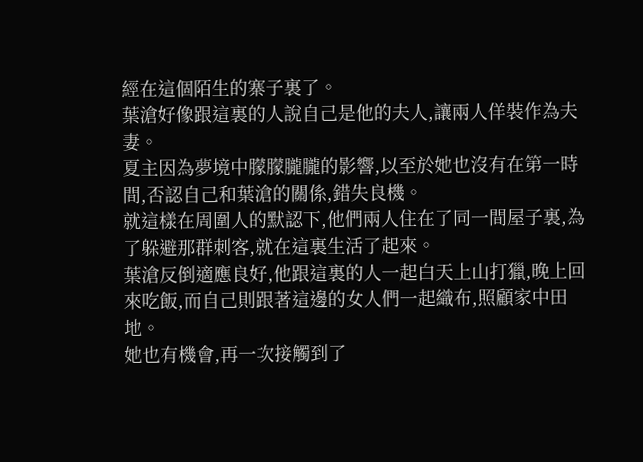經在這個陌生的寨子裏了。
葉滄好像跟這裏的人說自己是他的夫人,讓兩人佯裝作為夫妻。
夏主因為夢境中朦朦朧朧的影響,以至於她也沒有在第一時間,否認自己和葉滄的關係,錯失良機。
就這樣在周圍人的默認下,他們兩人住在了同一間屋子裏,為了躲避那群刺客,就在這裏生活了起來。
葉滄反倒適應良好,他跟這裏的人一起白天上山打獵,晚上回來吃飯,而自己則跟著這邊的女人們一起織布,照顧家中田地。
她也有機會,再一次接觸到了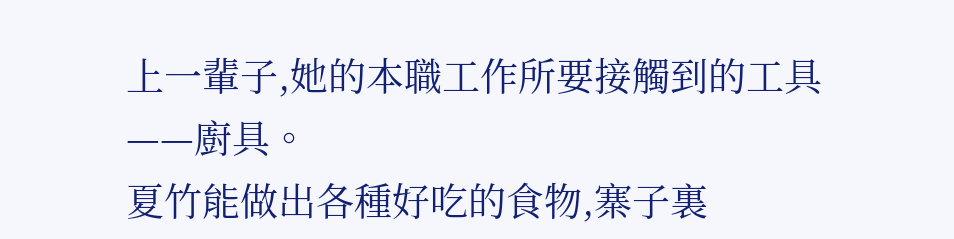上一輩子,她的本職工作所要接觸到的工具——廚具。
夏竹能做出各種好吃的食物,寨子裏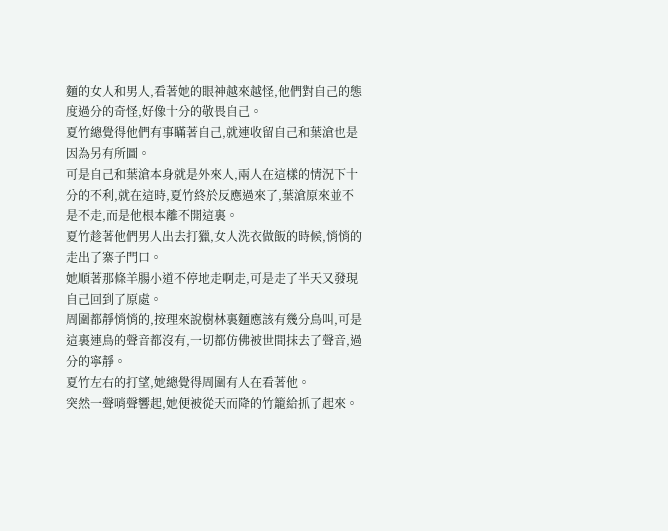麵的女人和男人,看著她的眼神越來越怪,他們對自己的態度過分的奇怪,好像十分的敬畏自己。
夏竹總覺得他們有事瞞著自己,就連收留自己和葉滄也是因為另有所圖。
可是自己和葉滄本身就是外來人,兩人在這樣的情況下十分的不利,就在這時,夏竹終於反應過來了,葉滄原來並不是不走,而是他根本離不開這裏。
夏竹趁著他們男人出去打獵,女人洗衣做飯的時候,悄悄的走出了寨子門口。
她順著那條羊腸小道不停地走啊走,可是走了半天又發現自己回到了原處。
周圍都靜悄悄的,按理來說樹林裏麵應該有幾分鳥叫,可是這裏連鳥的聲音都沒有,一切都仿佛被世間抹去了聲音,過分的寧靜。
夏竹左右的打望,她總覺得周圍有人在看著他。
突然一聲哨聲響起,她便被從天而降的竹籠給抓了起來。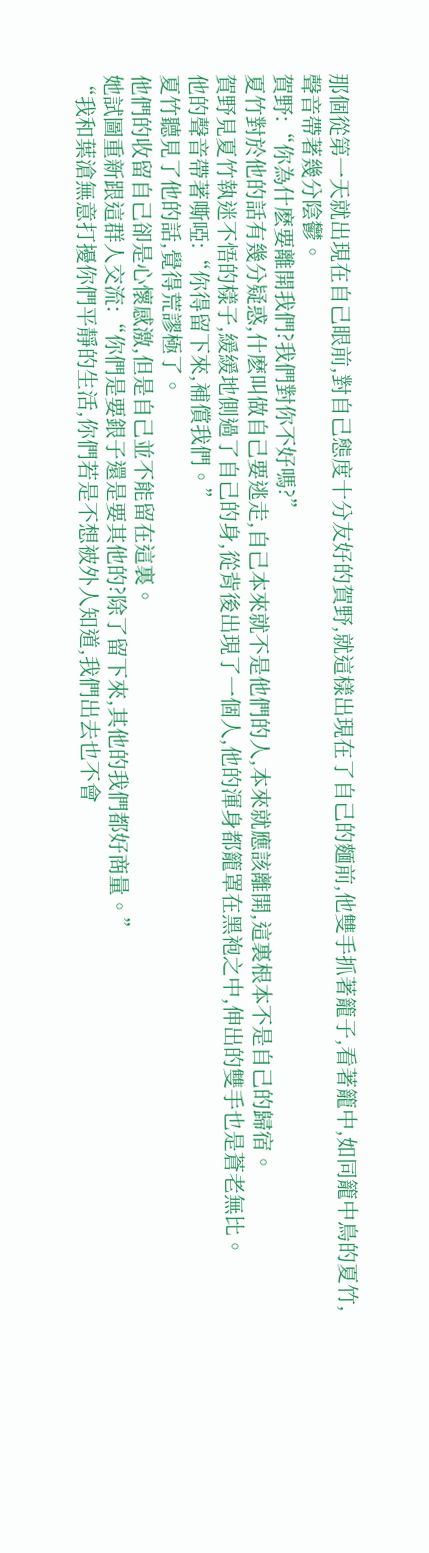那個從第一天就出現在自己眼前,對自己態度十分友好的賀野,就這樣出現在了自己的麵前,他雙手抓著籠子,看著籠中,如同籠中鳥的夏竹,聲音帶著幾分陰鬱。
賀野:“你為什麽要離開我們?我們對你不好嗎?”
夏竹對於他的話有幾分疑惑,什麽叫做自己要逃走,自己本來就不是他們的人,本來就應該離開,這裏根本不是自己的歸宿。
賀野見夏竹執迷不悟的樣子,緩緩地側過了自己的身,從背後出現了一個人,他的渾身都籠罩在黑袍之中,伸出的雙手也是蒼老無比。
他的聲音帶著嘶啞:“你得留下來,補償我們。”
夏竹聽見了他的話,覺得荒謬極了。
他們的收留自己卻是心懷感激,但是自己並不能留在這裏。
她試圖重新跟這群人交流:“你們是要銀子還是要其他的?除了留下來,其他的我們都好商量。”
“我和葉滄無意打擾你們平靜的生活,你們若是不想被外人知道,我們出去也不會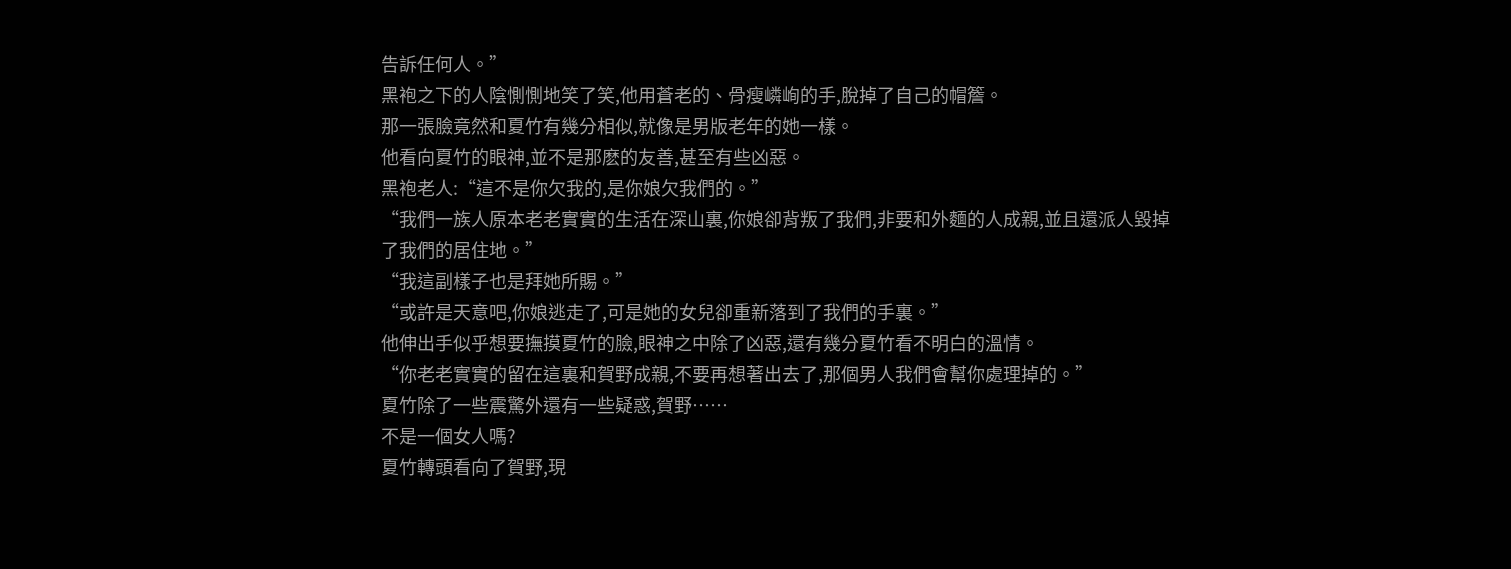告訴任何人。”
黑袍之下的人陰惻惻地笑了笑,他用蒼老的、骨瘦嶙峋的手,脫掉了自己的帽簷。
那一張臉竟然和夏竹有幾分相似,就像是男版老年的她一樣。
他看向夏竹的眼神,並不是那麽的友善,甚至有些凶惡。
黑袍老人:“這不是你欠我的,是你娘欠我們的。”
“我們一族人原本老老實實的生活在深山裏,你娘卻背叛了我們,非要和外麵的人成親,並且還派人毀掉了我們的居住地。”
“我這副樣子也是拜她所賜。”
“或許是天意吧,你娘逃走了,可是她的女兒卻重新落到了我們的手裏。”
他伸出手似乎想要撫摸夏竹的臉,眼神之中除了凶惡,還有幾分夏竹看不明白的溫情。
“你老老實實的留在這裏和賀野成親,不要再想著出去了,那個男人我們會幫你處理掉的。”
夏竹除了一些震驚外還有一些疑惑,賀野……
不是一個女人嗎?
夏竹轉頭看向了賀野,現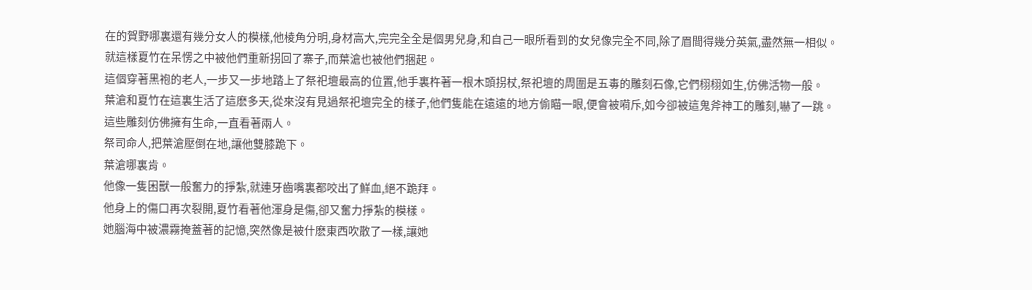在的賀野哪裏還有幾分女人的模樣,他棱角分明,身材高大,完完全全是個男兒身,和自己一眼所看到的女兒像完全不同,除了眉間得幾分英氣,盡然無一相似。
就這樣夏竹在呆愣之中被他們重新拐回了寨子,而葉滄也被他們捆起。
這個穿著黑袍的老人,一步又一步地踏上了祭祀壇最高的位置,他手裏杵著一根木頭拐杖,祭祀壇的周圍是五毒的雕刻石像,它們栩栩如生,仿佛活物一般。
葉滄和夏竹在這裏生活了這麽多天,從來沒有見過祭祀壇完全的樣子,他們隻能在遠遠的地方偷瞄一眼,便會被嗬斥,如今卻被這鬼斧神工的雕刻,嚇了一跳。
這些雕刻仿佛擁有生命,一直看著兩人。
祭司命人,把葉滄壓倒在地,讓他雙膝跪下。
葉滄哪裏肯。
他像一隻困獸一般奮力的掙紮,就連牙齒嘴裏都咬出了鮮血,絕不跪拜。
他身上的傷口再次裂開,夏竹看著他渾身是傷,卻又奮力掙紮的模樣。
她腦海中被濃霧掩蓋著的記憶,突然像是被什麽東西吹散了一樣,讓她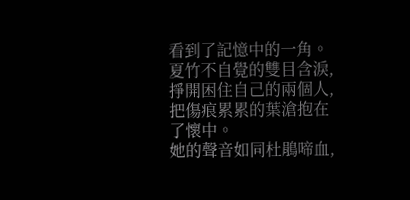看到了記憶中的一角。
夏竹不自覺的雙目含淚,掙開困住自己的兩個人,把傷痕累累的葉滄抱在了懷中。
她的聲音如同杜鵑啼血,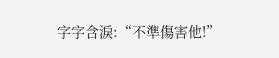字字含淚:“不準傷害他!”